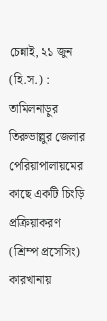চেন্নাই, ২১ জুন (হি.স.) : তামিলনাড়ুর তিরুভাল্লুর জেলার পেরিয়াপালায়মের কাছে একটি চিংড়ি প্রক্রিয়াকরণ (শ্রিম্প প্রসেসিং) কারখানায়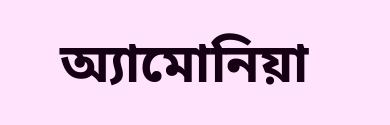অ্যামোনিয়া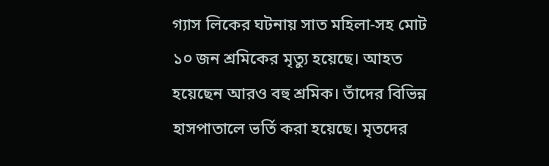গ্যাস লিকের ঘটনায় সাত মহিলা-সহ মোট ১০ জন শ্রমিকের মৃত্যু হয়েছে। আহত হয়েছেন আরও বহু শ্রমিক। তাঁদের বিভিন্ন হাসপাতালে ভর্তি করা হয়েছে। মৃতদের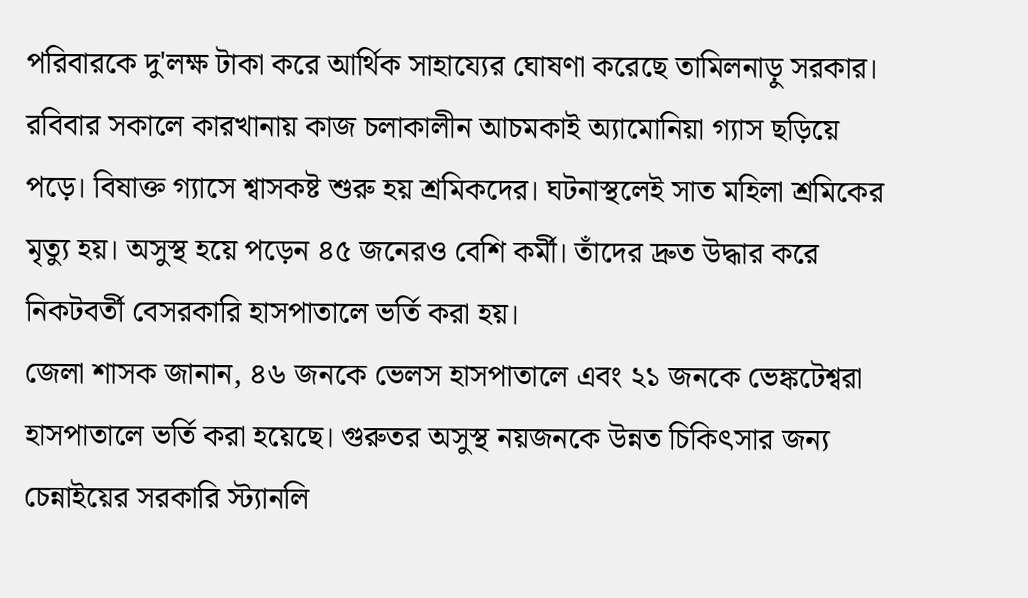পরিবারকে দু'লক্ষ টাকা করে আর্থিক সাহায্যের ঘোষণা করেছে তামিলনাড়ু সরকার।
রবিবার সকালে কারখানায় কাজ চলাকালীন আচমকাই অ্যামোনিয়া গ্যাস ছড়িয়ে পড়ে। বিষাক্ত গ্যাসে শ্বাসকষ্ট শুরু হয় শ্রমিকদের। ঘটনাস্থলেই সাত মহিলা শ্রমিকের মৃত্যু হয়। অসুস্থ হয়ে পড়েন ৪৫ জনেরও বেশি কর্মী। তাঁদের দ্রুত উদ্ধার করে নিকটবর্তী বেসরকারি হাসপাতালে ভর্তি করা হয়।
জেলা শাসক জানান, ৪৬ জনকে ভেলস হাসপাতালে এবং ২১ জনকে ভেঙ্কটেশ্বরা হাসপাতালে ভর্তি করা হয়েছে। গুরুতর অসুস্থ নয়জনকে উন্নত চিকিৎসার জন্য চেন্নাইয়ের সরকারি স্ট্যানলি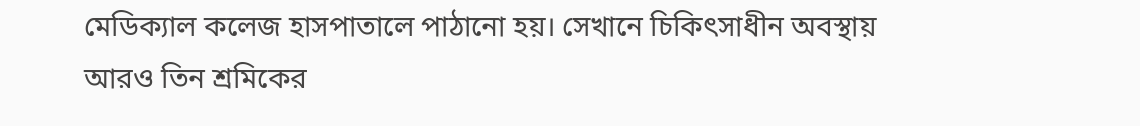মেডিক্যাল কলেজ হাসপাতালে পাঠানো হয়। সেখানে চিকিৎসাধীন অবস্থায় আরও তিন শ্রমিকের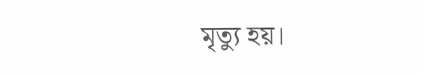মৃত্যু হয়।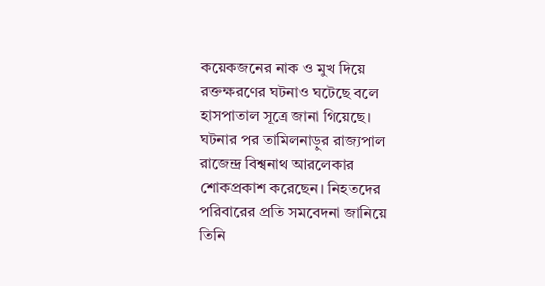কয়েকজনের নাক ও মুখ দিয়ে রক্তক্ষরণের ঘটনাও ঘটেছে বলে হাসপাতাল সূত্রে জানা গিয়েছে।
ঘটনার পর তামিলনাড়ুর রাজ্যপাল রাজেন্দ্র বিশ্বনাথ আরলেকার শোকপ্রকাশ করেছেন। নিহতদের পরিবারের প্রতি সমবেদনা জানিয়ে তিনি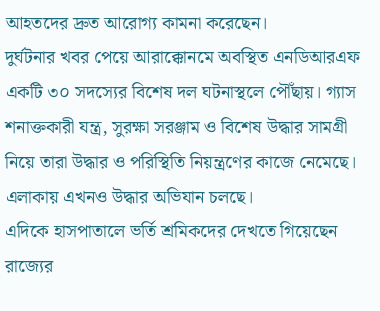আহতদের দ্রুত আরোগ্য কামনা করেছেন।
দুর্ঘটনার খবর পেয়ে আরাক্কোনমে অবস্থিত এনডিআরএফ একটি ৩০ সদস্যের বিশেষ দল ঘটনাস্থলে পৌঁছায়। গ্যাস শনাক্তকারী যন্ত্র, সুরক্ষা সরঞ্জাম ও বিশেষ উদ্ধার সামগ্রী নিয়ে তারা উদ্ধার ও পরিস্থিতি নিয়ন্ত্রণের কাজে নেমেছে। এলাকায় এখনও উদ্ধার অভিযান চলছে।
এদিকে হাসপাতালে ভর্তি শ্রমিকদের দেখতে গিয়েছেন রাজ্যের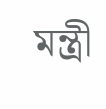মন্ত্রী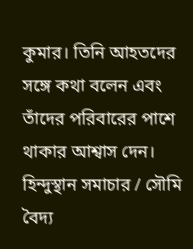কুমার। তিনি আহতদের সঙ্গে কথা বলেন এবং তাঁদের পরিবারের পাশে থাকার আশ্বাস দেন।
হিন্দুস্থান সমাচার / সৌমি বৈদ্য